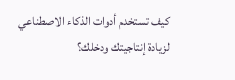كيف تستخدم أدوات الذكاء الاصطناعي لزيادة إنتاجيتك ودخلك؟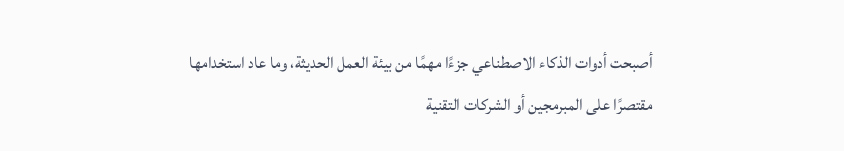أصبحت أدوات الذكاء الاصطناعي جزءًا مهمًا من بيئة العمل الحديثة، وما عاد استخدامها مقتصرًا على المبرمجين أو الشركات التقنية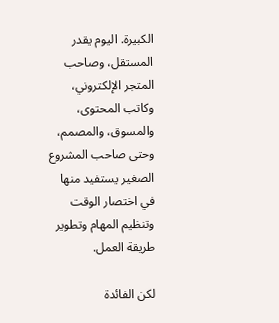الكبيرة. اليوم يقدر المستقل، وصاحب المتجر الإلكتروني، وكاتب المحتوى، والمسوق، والمصمم، وحتى صاحب المشروع الصغير يستفيد منها في اختصار الوقت وتنظيم المهام وتطوير طريقة العمل.

لكن الفائدة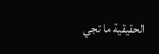الحقيقية ما تجي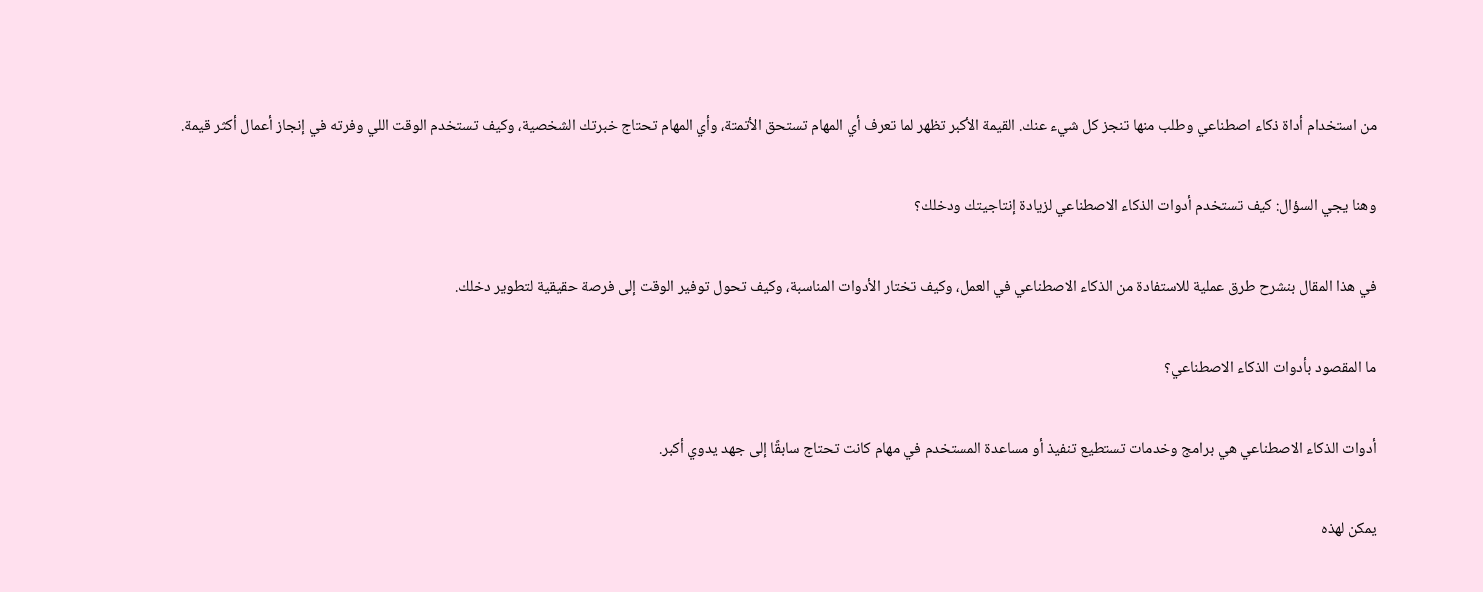من استخدام أداة ذكاء اصطناعي وطلب منها تنجز كل شيء عنك. القيمة الأكبر تظهر لما تعرف أي المهام تستحق الأتمتة، وأي المهام تحتاج خبرتك الشخصية، وكيف تستخدم الوقت اللي وفرته في إنجاز أعمال أكثر قيمة.

وهنا يجي السؤال: كيف تستخدم أدوات الذكاء الاصطناعي لزيادة إنتاجيتك ودخلك؟

في هذا المقال بنشرح طرق عملية للاستفادة من الذكاء الاصطناعي في العمل، وكيف تختار الأدوات المناسبة، وكيف تحول توفير الوقت إلى فرصة حقيقية لتطوير دخلك.

ما المقصود بأدوات الذكاء الاصطناعي؟

أدوات الذكاء الاصطناعي هي برامج وخدمات تستطيع تنفيذ أو مساعدة المستخدم في مهام كانت تحتاج سابقًا إلى جهد يدوي أكبر.

يمكن لهذه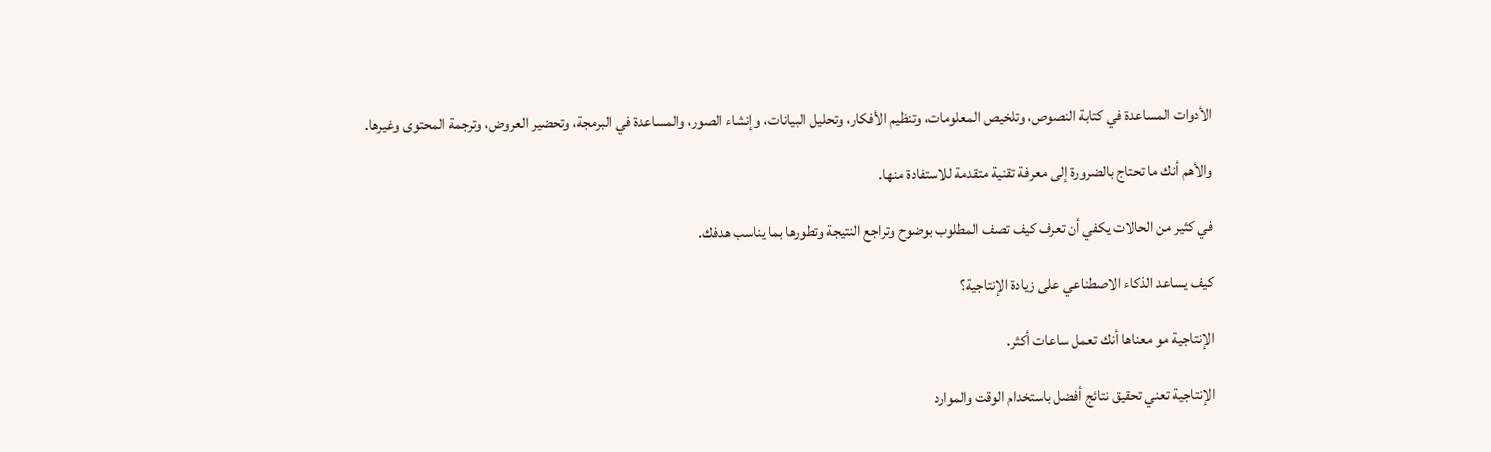الأدوات المساعدة في كتابة النصوص، وتلخيص المعلومات، وتنظيم الأفكار، وتحليل البيانات، وإنشاء الصور، والمساعدة في البرمجة، وتحضير العروض، وترجمة المحتوى وغيرها.

والأهم أنك ما تحتاج بالضرورة إلى معرفة تقنية متقدمة للاستفادة منها.

في كثير من الحالات يكفي أن تعرف كيف تصف المطلوب بوضوح وتراجع النتيجة وتطورها بما يناسب هدفك.

كيف يساعد الذكاء الاصطناعي على زيادة الإنتاجية؟

الإنتاجية مو معناها أنك تعمل ساعات أكثر.

الإنتاجية تعني تحقيق نتائج أفضل باستخدام الوقت والموارد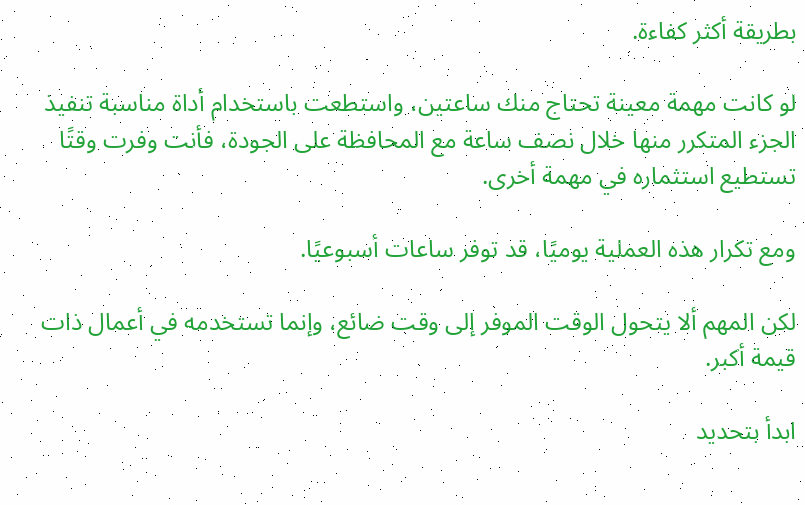بطريقة أكثر كفاءة.

لو كانت مهمة معينة تحتاج منك ساعتين، واستطعت باستخدام أداة مناسبة تنفيذ الجزء المتكرر منها خلال نصف ساعة مع المحافظة على الجودة، فأنت وفرت وقتًا تستطيع استثماره في مهمة أخرى.

ومع تكرار هذه العملية يوميًا، قد توفر ساعات أسبوعيًا.

لكن المهم ألا يتحول الوقت الموفر إلى وقت ضائع، وإنما تستخدمه في أعمال ذات قيمة أكبر.

ابدأ بتحديد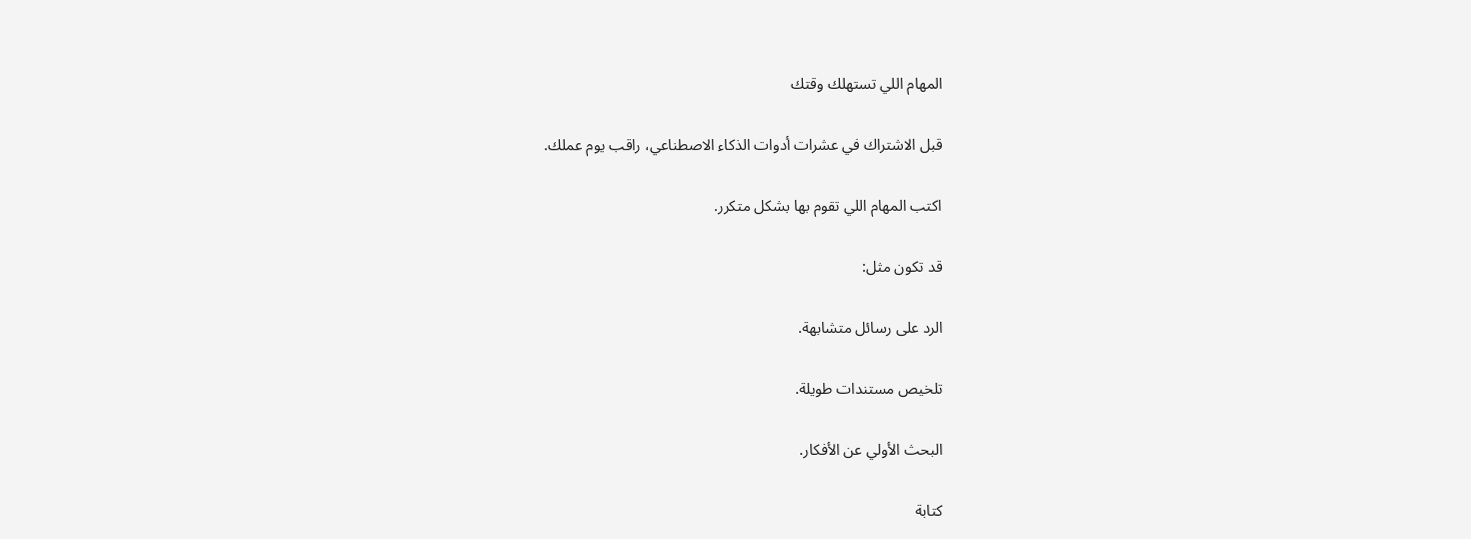المهام اللي تستهلك وقتك

قبل الاشتراك في عشرات أدوات الذكاء الاصطناعي، راقب يوم عملك.

اكتب المهام اللي تقوم بها بشكل متكرر.

قد تكون مثل:

الرد على رسائل متشابهة.

تلخيص مستندات طويلة.

البحث الأولي عن الأفكار.

كتابة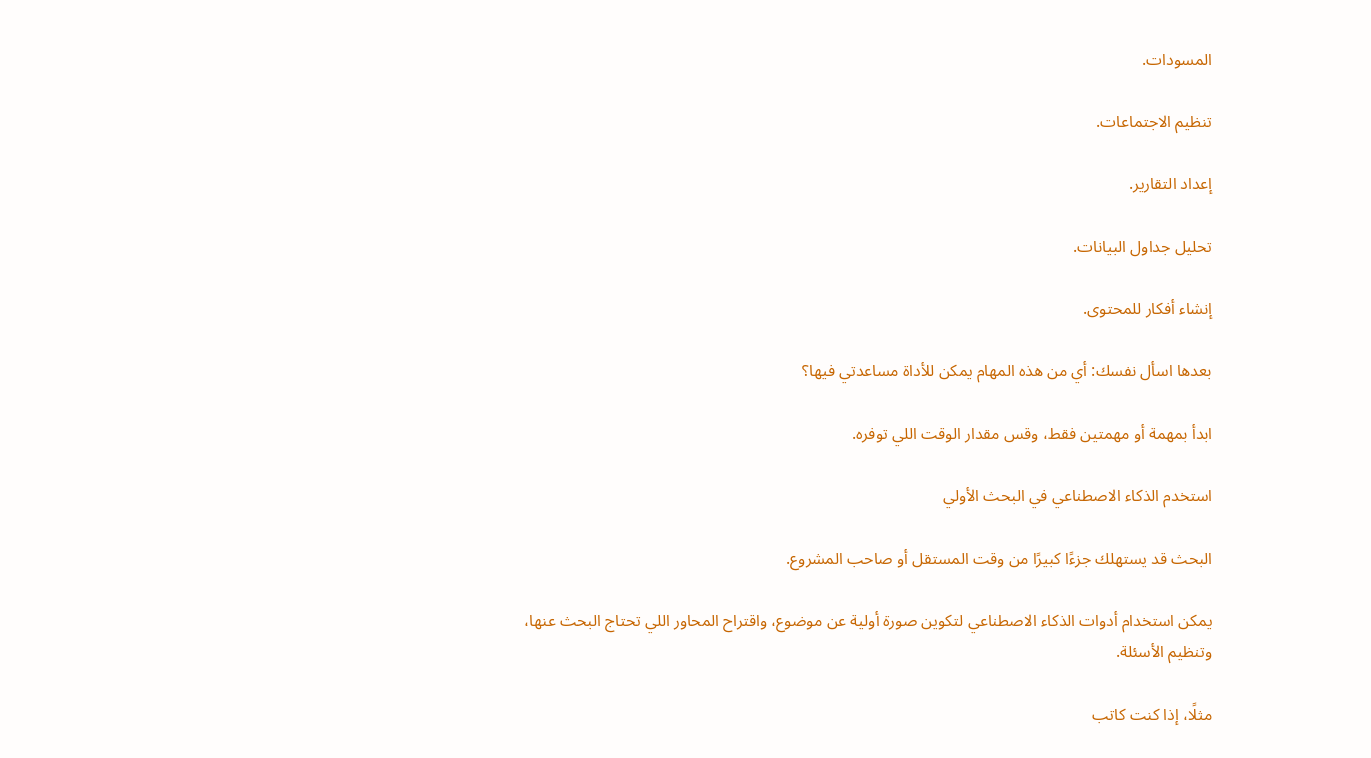المسودات.

تنظيم الاجتماعات.

إعداد التقارير.

تحليل جداول البيانات.

إنشاء أفكار للمحتوى.

بعدها اسأل نفسك: أي من هذه المهام يمكن للأداة مساعدتي فيها؟

ابدأ بمهمة أو مهمتين فقط، وقس مقدار الوقت اللي توفره.

استخدم الذكاء الاصطناعي في البحث الأولي

البحث قد يستهلك جزءًا كبيرًا من وقت المستقل أو صاحب المشروع.

يمكن استخدام أدوات الذكاء الاصطناعي لتكوين صورة أولية عن موضوع، واقتراح المحاور اللي تحتاج البحث عنها، وتنظيم الأسئلة.

مثلًا، إذا كنت كاتب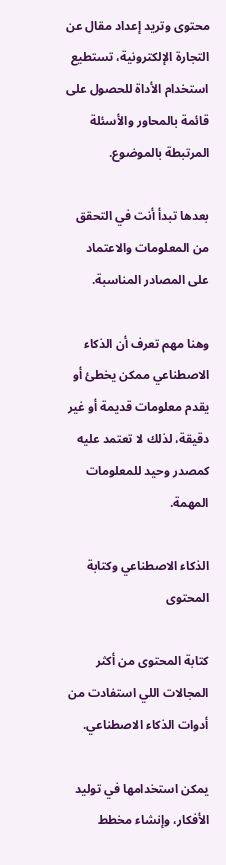محتوى وتريد إعداد مقال عن التجارة الإلكترونية، تستطيع استخدام الأداة للحصول على قائمة بالمحاور والأسئلة المرتبطة بالموضوع.

بعدها تبدأ أنت في التحقق من المعلومات والاعتماد على المصادر المناسبة.

وهنا مهم تعرف أن الذكاء الاصطناعي ممكن يخطئ أو يقدم معلومات قديمة أو غير دقيقة، لذلك لا تعتمد عليه كمصدر وحيد للمعلومات المهمة.

الذكاء الاصطناعي وكتابة المحتوى

كتابة المحتوى من أكثر المجالات اللي استفادت من أدوات الذكاء الاصطناعي.

يمكن استخدامها في توليد الأفكار، وإنشاء مخطط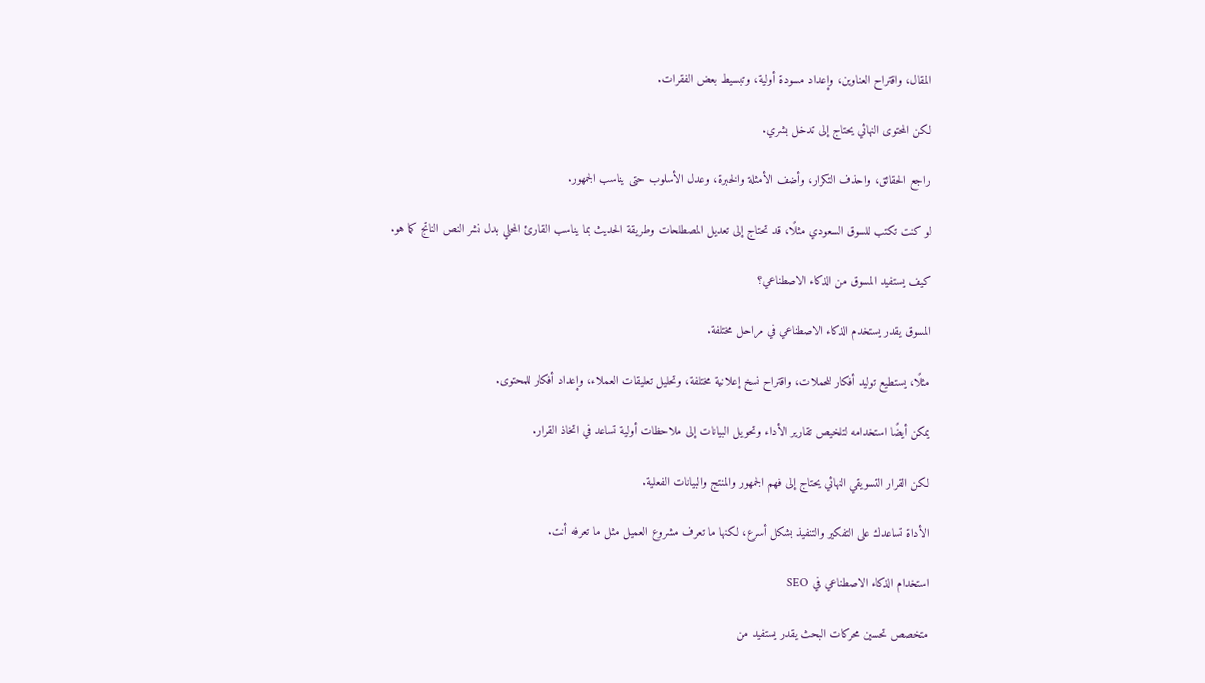المقال، واقتراح العناوين، وإعداد مسودة أولية، وتبسيط بعض الفقرات.

لكن المحتوى النهائي يحتاج إلى تدخل بشري.

راجع الحقائق، واحذف التكرار، وأضف الأمثلة والخبرة، وعدل الأسلوب حتى يناسب الجمهور.

لو كنت تكتب للسوق السعودي مثلًا، قد تحتاج إلى تعديل المصطلحات وطريقة الحديث بما يناسب القارئ المحلي بدل نشر النص الناتج كما هو.

كيف يستفيد المسوق من الذكاء الاصطناعي؟

المسوق يقدر يستخدم الذكاء الاصطناعي في مراحل مختلفة.

مثلًا، يستطيع توليد أفكار للحملات، واقتراح نسخ إعلانية مختلفة، وتحليل تعليقات العملاء، وإعداد أفكار للمحتوى.

يمكن أيضًا استخدامه لتلخيص تقارير الأداء وتحويل البيانات إلى ملاحظات أولية تساعد في اتخاذ القرار.

لكن القرار التسويقي النهائي يحتاج إلى فهم الجمهور والمنتج والبيانات الفعلية.

الأداة تساعدك على التفكير والتنفيذ بشكل أسرع، لكنها ما تعرف مشروع العميل مثل ما تعرفه أنت.

استخدام الذكاء الاصطناعي في SEO

متخصص تحسين محركات البحث يقدر يستفيد من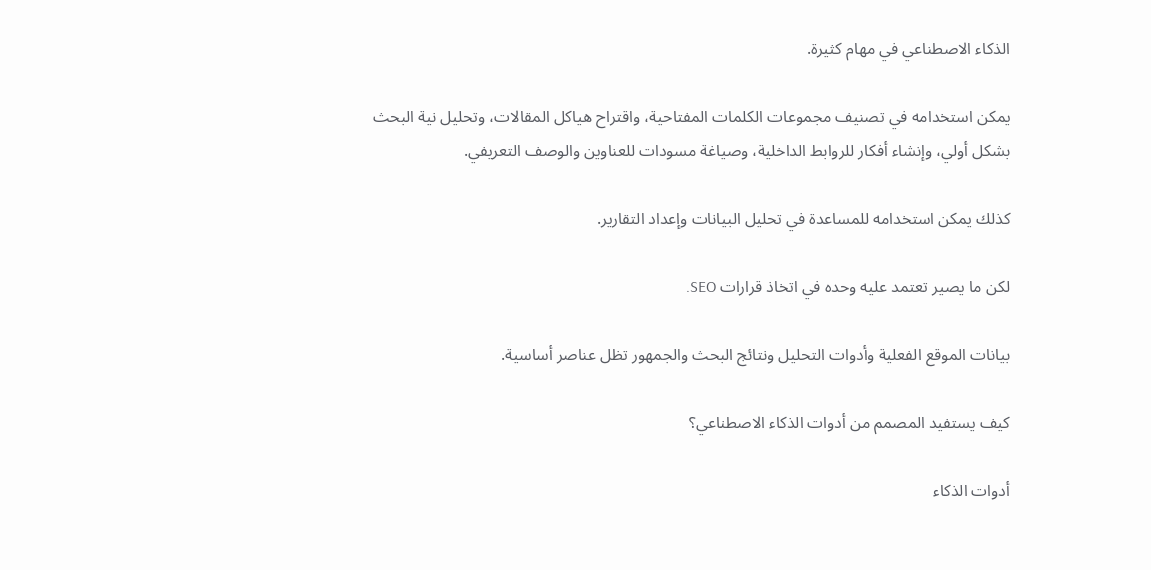الذكاء الاصطناعي في مهام كثيرة.

يمكن استخدامه في تصنيف مجموعات الكلمات المفتاحية، واقتراح هياكل المقالات، وتحليل نية البحث بشكل أولي، وإنشاء أفكار للروابط الداخلية، وصياغة مسودات للعناوين والوصف التعريفي.

كذلك يمكن استخدامه للمساعدة في تحليل البيانات وإعداد التقارير.

لكن ما يصير تعتمد عليه وحده في اتخاذ قرارات SEO.

بيانات الموقع الفعلية وأدوات التحليل ونتائج البحث والجمهور تظل عناصر أساسية.

كيف يستفيد المصمم من أدوات الذكاء الاصطناعي؟

أدوات الذكاء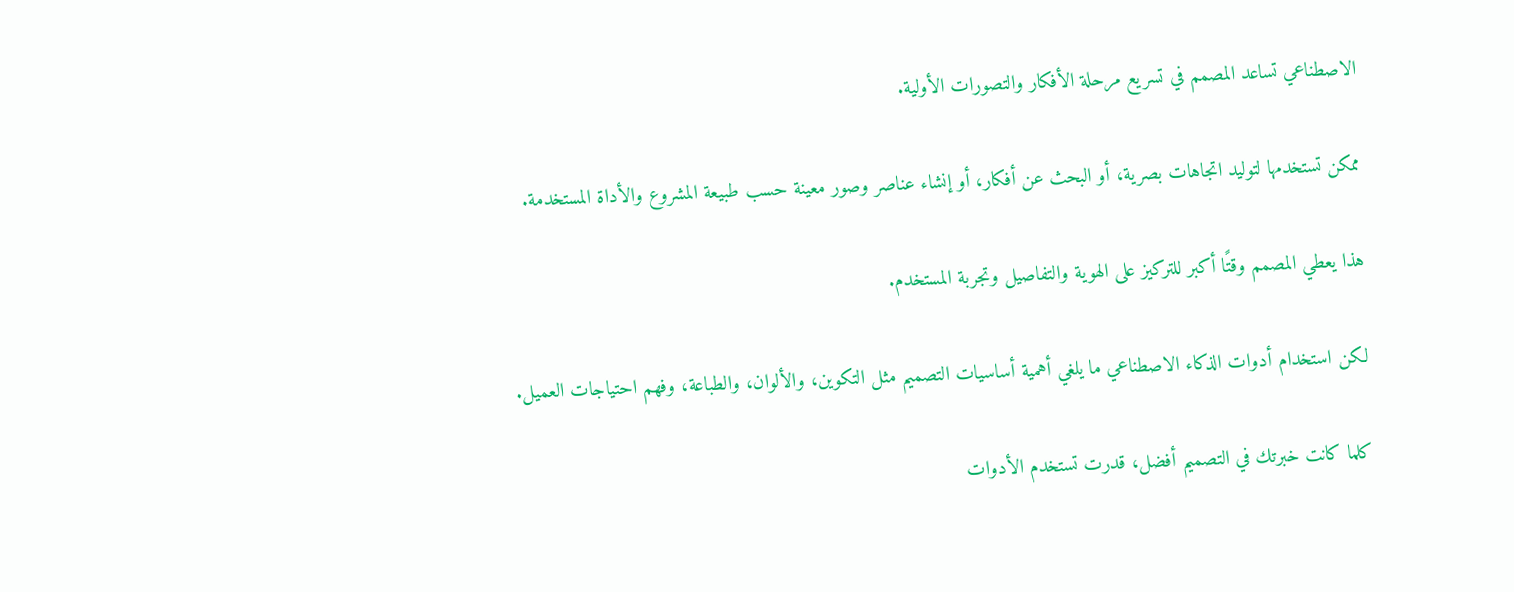الاصطناعي تساعد المصمم في تسريع مرحلة الأفكار والتصورات الأولية.

ممكن تستخدمها لتوليد اتجاهات بصرية، أو البحث عن أفكار، أو إنشاء عناصر وصور معينة حسب طبيعة المشروع والأداة المستخدمة.

هذا يعطي المصمم وقتًا أكبر للتركيز على الهوية والتفاصيل وتجربة المستخدم.

لكن استخدام أدوات الذكاء الاصطناعي ما يلغي أهمية أساسيات التصميم مثل التكوين، والألوان، والطباعة، وفهم احتياجات العميل.

كلما كانت خبرتك في التصميم أفضل، قدرت تستخدم الأدوات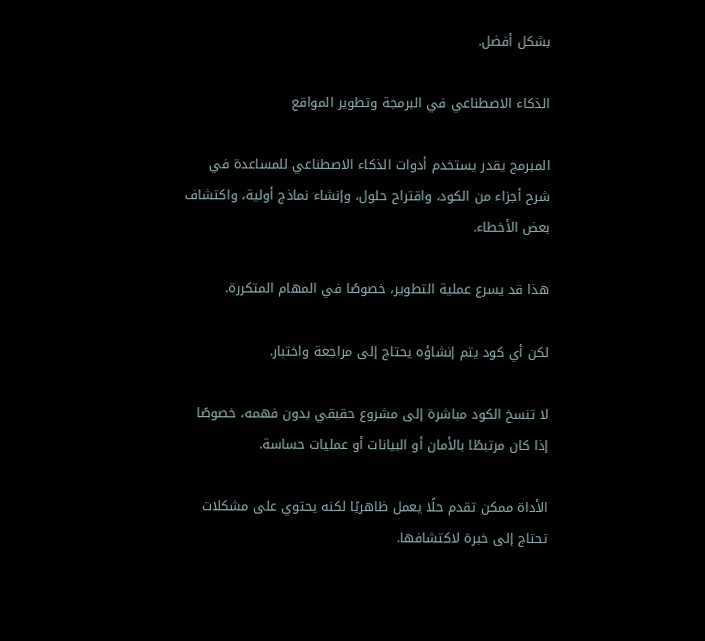بشكل أفضل.

الذكاء الاصطناعي في البرمجة وتطوير المواقع

المبرمج يقدر يستخدم أدوات الذكاء الاصطناعي للمساعدة في شرح أجزاء من الكود، واقتراح حلول، وإنشاء نماذج أولية، واكتشاف بعض الأخطاء.

هذا قد يسرع عملية التطوير، خصوصًا في المهام المتكررة.

لكن أي كود يتم إنشاؤه يحتاج إلى مراجعة واختبار.

لا تنسخ الكود مباشرة إلى مشروع حقيقي بدون فهمه، خصوصًا إذا كان مرتبطًا بالأمان أو البيانات أو عمليات حساسة.

الأداة ممكن تقدم حلًا يعمل ظاهريًا لكنه يحتوي على مشكلات تحتاج إلى خبرة لاكتشافها.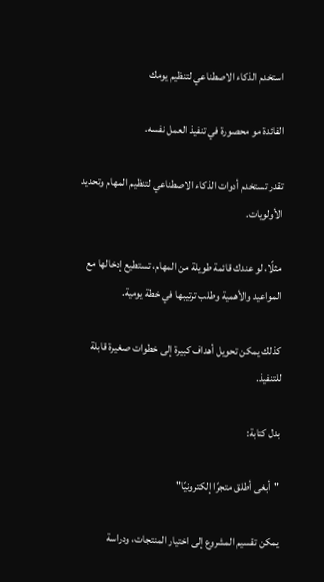استخدم الذكاء الاصطناعي لتنظيم يومك

الفائدة مو محصورة في تنفيذ العمل نفسه.

تقدر تستخدم أدوات الذكاء الاصطناعي لتنظيم المهام وتحديد الأولويات.

مثلًا، لو عندك قائمة طويلة من المهام، تستطيع إدخالها مع المواعيد والأهمية وطلب ترتيبها في خطة يومية.

كذلك يمكن تحويل أهداف كبيرة إلى خطوات صغيرة قابلة للتنفيذ.

بدل كتابة:

"أبغى أطلق متجرًا إلكترونيًا"

يمكن تقسيم المشروع إلى اختيار المنتجات، ودراسة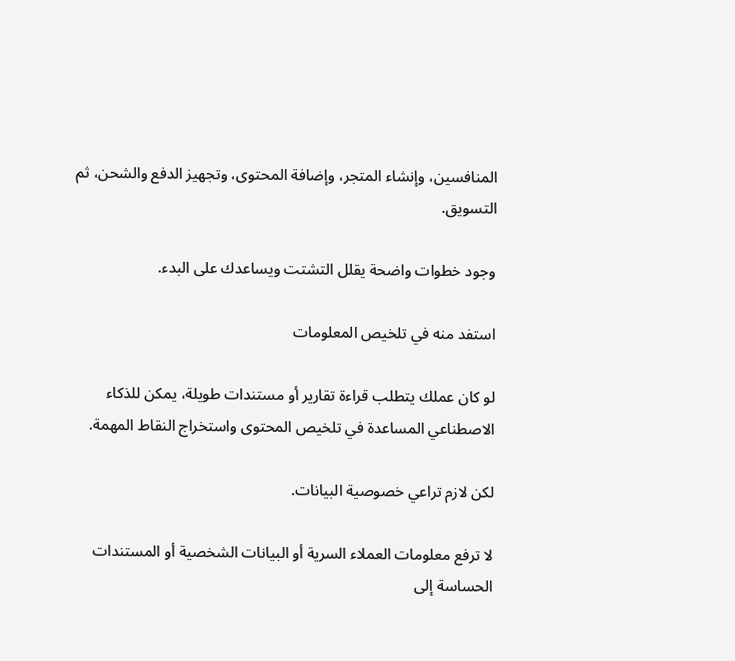المنافسين، وإنشاء المتجر، وإضافة المحتوى، وتجهيز الدفع والشحن، ثم التسويق.

وجود خطوات واضحة يقلل التشتت ويساعدك على البدء.

استفد منه في تلخيص المعلومات

لو كان عملك يتطلب قراءة تقارير أو مستندات طويلة، يمكن للذكاء الاصطناعي المساعدة في تلخيص المحتوى واستخراج النقاط المهمة.

لكن لازم تراعي خصوصية البيانات.

لا ترفع معلومات العملاء السرية أو البيانات الشخصية أو المستندات الحساسة إلى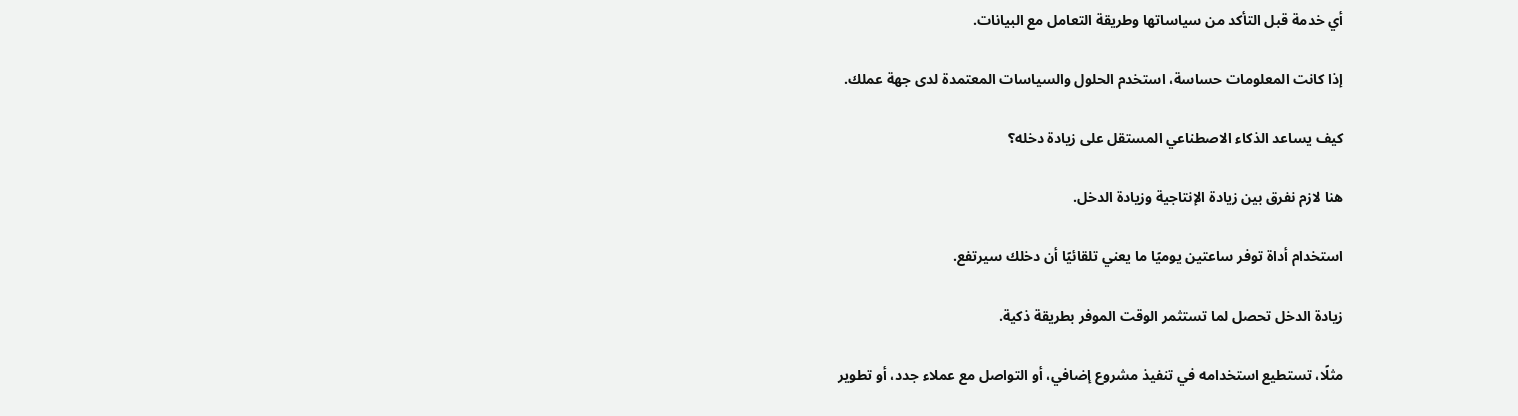أي خدمة قبل التأكد من سياساتها وطريقة التعامل مع البيانات.

إذا كانت المعلومات حساسة، استخدم الحلول والسياسات المعتمدة لدى جهة عملك.

كيف يساعد الذكاء الاصطناعي المستقل على زيادة دخله؟

هنا لازم نفرق بين زيادة الإنتاجية وزيادة الدخل.

استخدام أداة توفر ساعتين يوميًا ما يعني تلقائيًا أن دخلك سيرتفع.

زيادة الدخل تحصل لما تستثمر الوقت الموفر بطريقة ذكية.

مثلًا، تستطيع استخدامه في تنفيذ مشروع إضافي، أو التواصل مع عملاء جدد، أو تطوير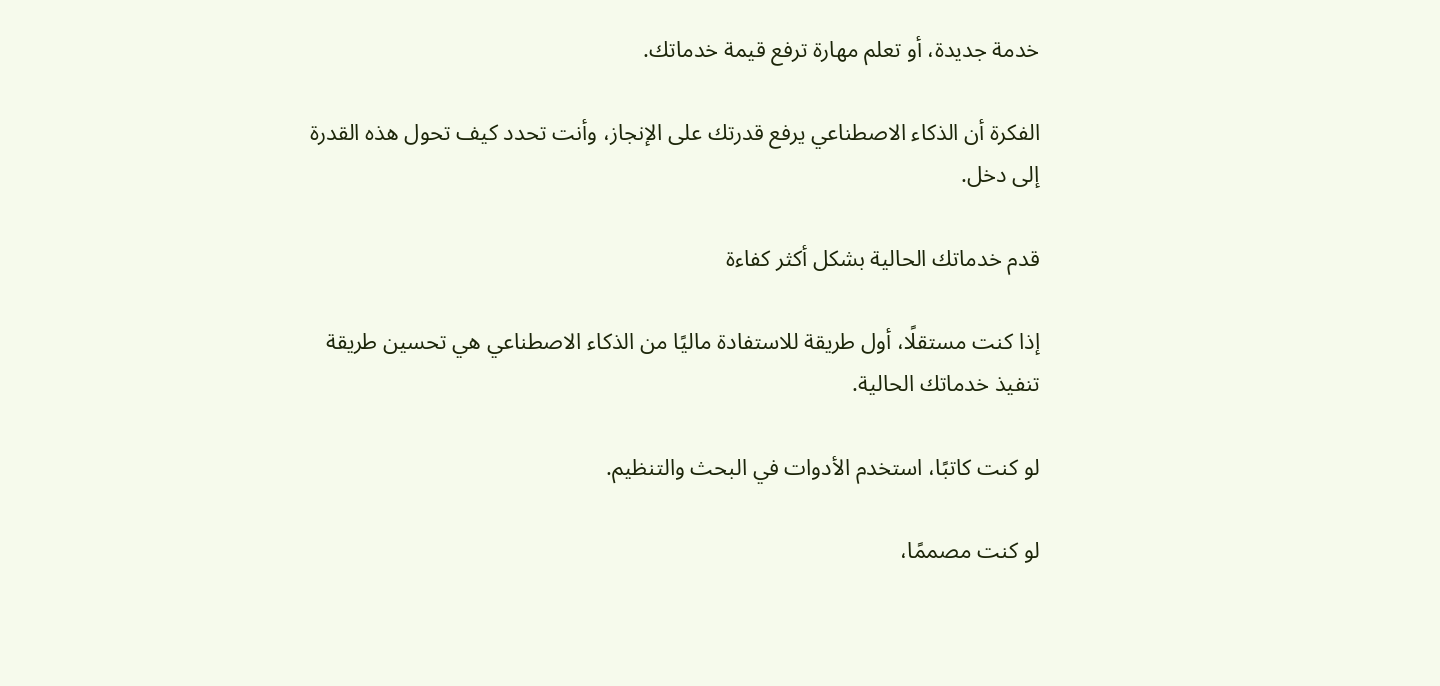خدمة جديدة، أو تعلم مهارة ترفع قيمة خدماتك.

الفكرة أن الذكاء الاصطناعي يرفع قدرتك على الإنجاز، وأنت تحدد كيف تحول هذه القدرة إلى دخل.

قدم خدماتك الحالية بشكل أكثر كفاءة

إذا كنت مستقلًا، أول طريقة للاستفادة ماليًا من الذكاء الاصطناعي هي تحسين طريقة تنفيذ خدماتك الحالية.

لو كنت كاتبًا، استخدم الأدوات في البحث والتنظيم.

لو كنت مصممًا،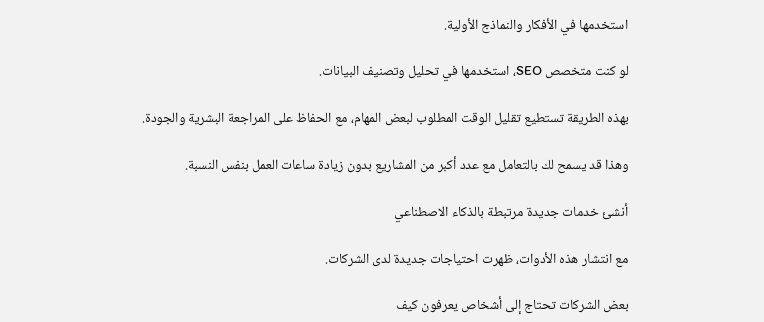استخدمها في الأفكار والنماذج الأولية.

لو كنت متخصص SEO، استخدمها في تحليل وتصنيف البيانات.

بهذه الطريقة تستطيع تقليل الوقت المطلوب لبعض المهام، مع الحفاظ على المراجعة البشرية والجودة.

وهذا قد يسمح لك بالتعامل مع عدد أكبر من المشاريع بدون زيادة ساعات العمل بنفس النسبة.

أنشئ خدمات جديدة مرتبطة بالذكاء الاصطناعي

مع انتشار هذه الأدوات، ظهرت احتياجات جديدة لدى الشركات.

بعض الشركات تحتاج إلى أشخاص يعرفون كيف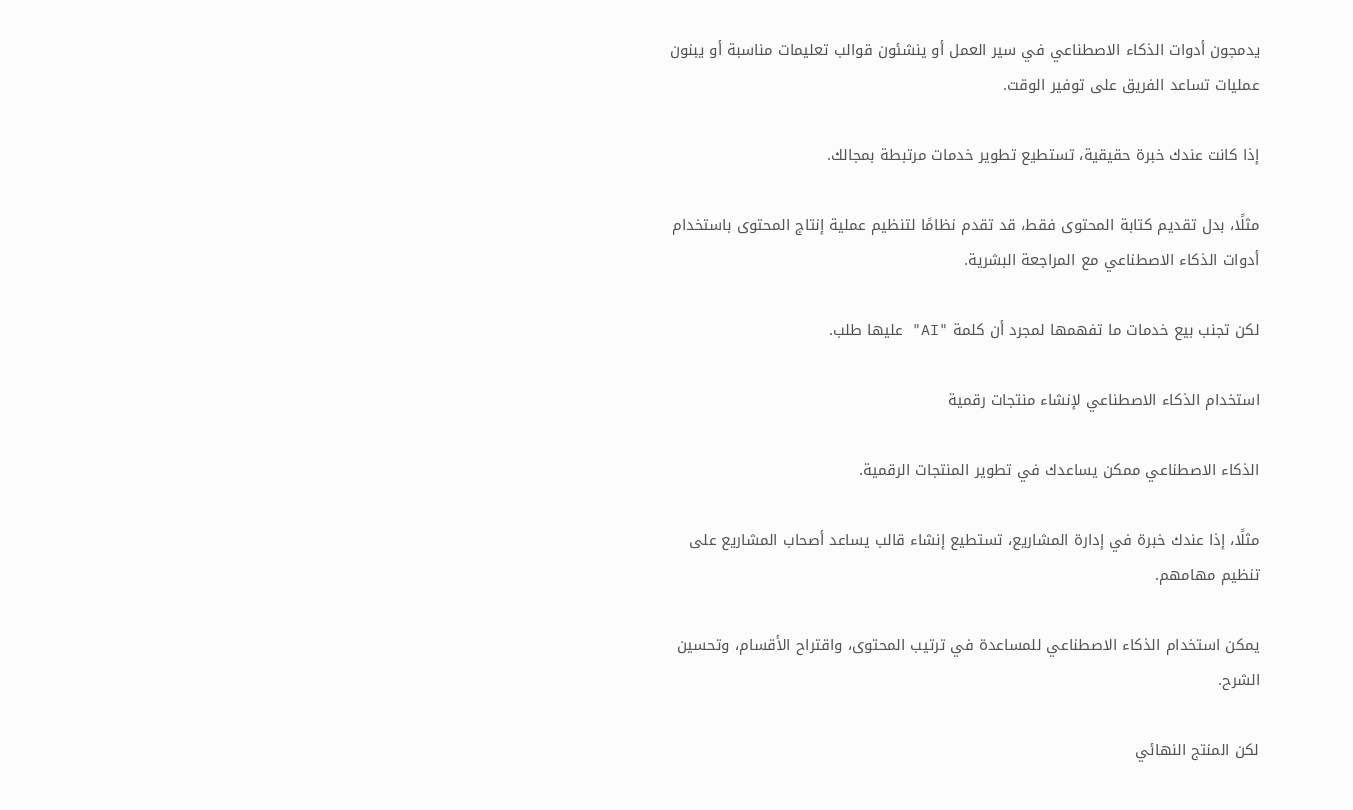يدمجون أدوات الذكاء الاصطناعي في سير العمل أو ينشئون قوالب تعليمات مناسبة أو يبنون عمليات تساعد الفريق على توفير الوقت.

إذا كانت عندك خبرة حقيقية، تستطيع تطوير خدمات مرتبطة بمجالك.

مثلًا، بدل تقديم كتابة المحتوى فقط، قد تقدم نظامًا لتنظيم عملية إنتاج المحتوى باستخدام أدوات الذكاء الاصطناعي مع المراجعة البشرية.

لكن تجنب بيع خدمات ما تفهمها لمجرد أن كلمة "AI" عليها طلب.

استخدام الذكاء الاصطناعي لإنشاء منتجات رقمية

الذكاء الاصطناعي ممكن يساعدك في تطوير المنتجات الرقمية.

مثلًا، إذا عندك خبرة في إدارة المشاريع، تستطيع إنشاء قالب يساعد أصحاب المشاريع على تنظيم مهامهم.

يمكن استخدام الذكاء الاصطناعي للمساعدة في ترتيب المحتوى، واقتراح الأقسام، وتحسين الشرح.

لكن المنتج النهائي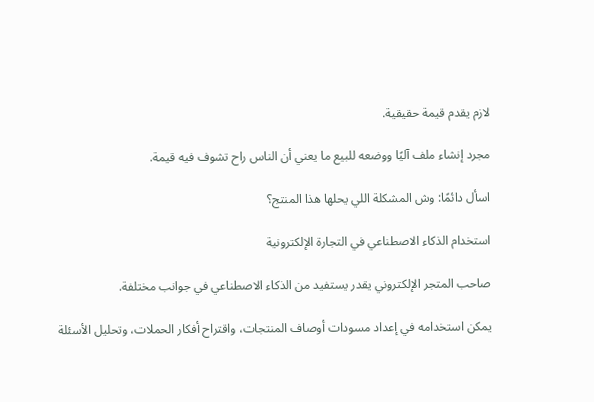لازم يقدم قيمة حقيقية.

مجرد إنشاء ملف آليًا ووضعه للبيع ما يعني أن الناس راح تشوف فيه قيمة.

اسأل دائمًا: وش المشكلة اللي يحلها هذا المنتج؟

استخدام الذكاء الاصطناعي في التجارة الإلكترونية

صاحب المتجر الإلكتروني يقدر يستفيد من الذكاء الاصطناعي في جوانب مختلفة.

يمكن استخدامه في إعداد مسودات أوصاف المنتجات، واقتراح أفكار الحملات، وتحليل الأسئلة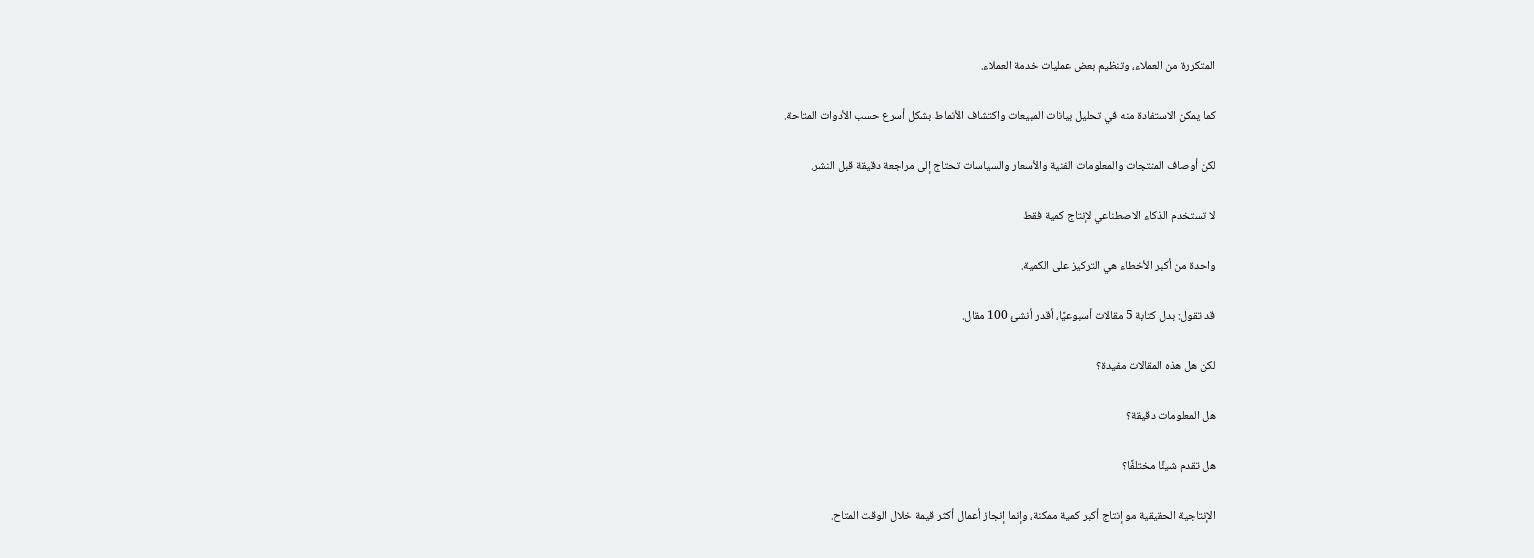المتكررة من العملاء، وتنظيم بعض عمليات خدمة العملاء.

كما يمكن الاستفادة منه في تحليل بيانات المبيعات واكتشاف الأنماط بشكل أسرع حسب الأدوات المتاحة.

لكن أوصاف المنتجات والمعلومات الفنية والأسعار والسياسات تحتاج إلى مراجعة دقيقة قبل النشر.

لا تستخدم الذكاء الاصطناعي لإنتاج كمية فقط

واحدة من أكبر الأخطاء هي التركيز على الكمية.

قد تقول: بدل كتابة 5 مقالات أسبوعيًا، أقدر أنشئ 100 مقال.

لكن هل هذه المقالات مفيدة؟

هل المعلومات دقيقة؟

هل تقدم شيئًا مختلفًا؟

الإنتاجية الحقيقية مو إنتاج أكبر كمية ممكنة، وإنما إنجاز أعمال أكثر قيمة خلال الوقت المتاح.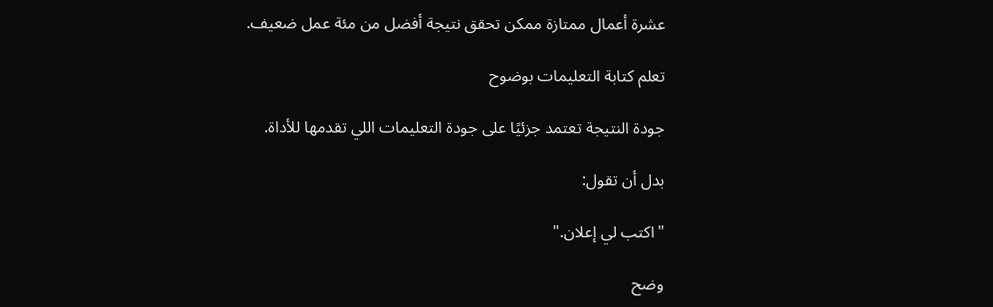عشرة أعمال ممتازة ممكن تحقق نتيجة أفضل من مئة عمل ضعيف.

تعلم كتابة التعليمات بوضوح

جودة النتيجة تعتمد جزئيًا على جودة التعليمات اللي تقدمها للأداة.

بدل أن تقول:

"اكتب لي إعلان."

وضح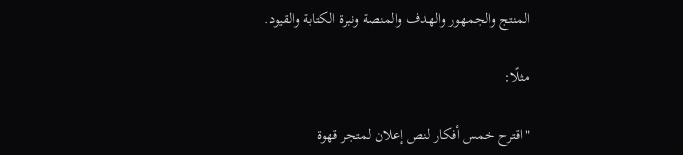المنتج والجمهور والهدف والمنصة ونبرة الكتابة والقيود.

مثلًا:

"اقترح خمس أفكار لنص إعلان لمتجر قهوة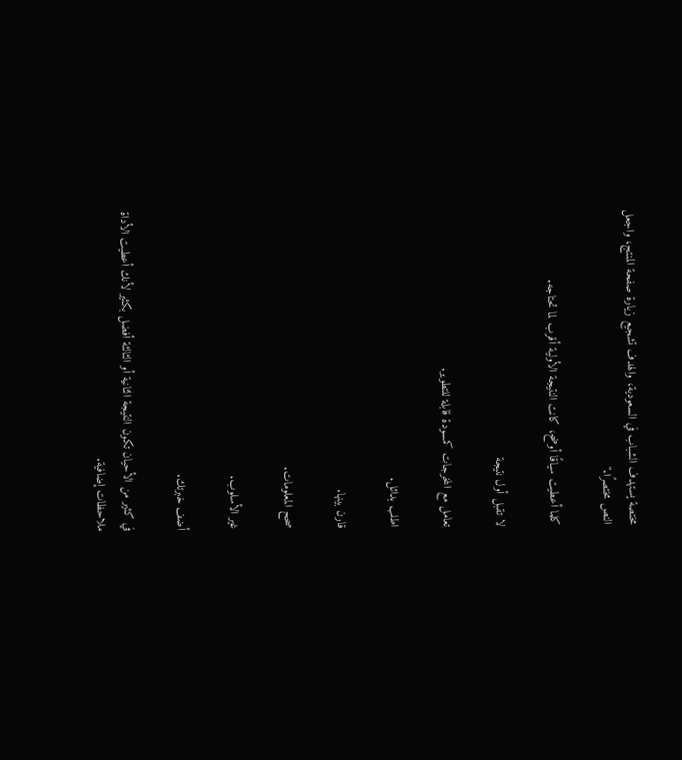مختصة يستهدف الشباب في السعودية، والهدف تشجيع زيارة صفحة المنتج، واجعل النص مختصرًا."

كلما أعطيت سياقًا أوضح، كانت النتيجة الأولية أقرب لما تحتاجه.

لا تقبل أول نتيجة

تعامل مع المخرجات كمسودة قابلة للتطوير.

اطلب بدائل.

قارن بينها.

صحح المعلومات.

غير الأسلوب.

أضف خبرتك.

في كثير من الأحيان تكون النتيجة الثانية أو الثالثة أفضل بكثير لأنك أعطيت الأداة ملاحظات إضافية.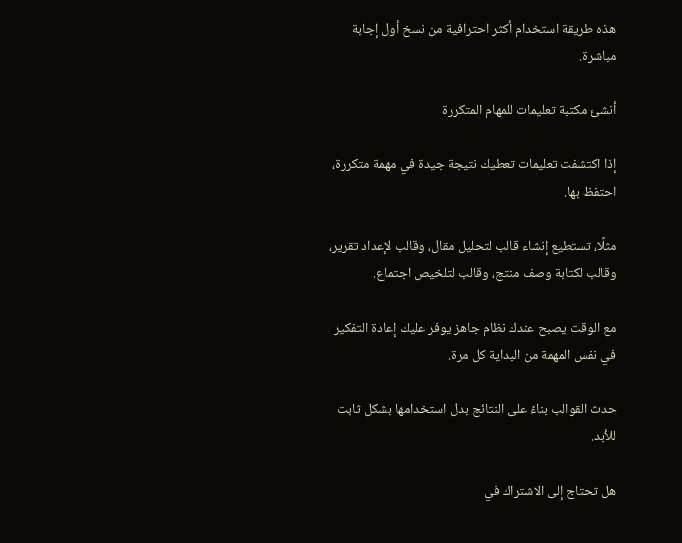هذه طريقة استخدام أكثر احترافية من نسخ أول إجابة مباشرة.

أنشئ مكتبة تعليمات للمهام المتكررة

إذا اكتشفت تعليمات تعطيك نتيجة جيدة في مهمة متكررة، احتفظ بها.

مثلًا، تستطيع إنشاء قالب لتحليل مقال، وقالب لإعداد تقرير، وقالب لكتابة وصف منتج، وقالب لتلخيص اجتماع.

مع الوقت يصبح عندك نظام جاهز يوفر عليك إعادة التفكير في نفس المهمة من البداية كل مرة.

حدث القوالب بناءً على النتائج بدل استخدامها بشكل ثابت للأبد.

هل تحتاج إلى الاشتراك في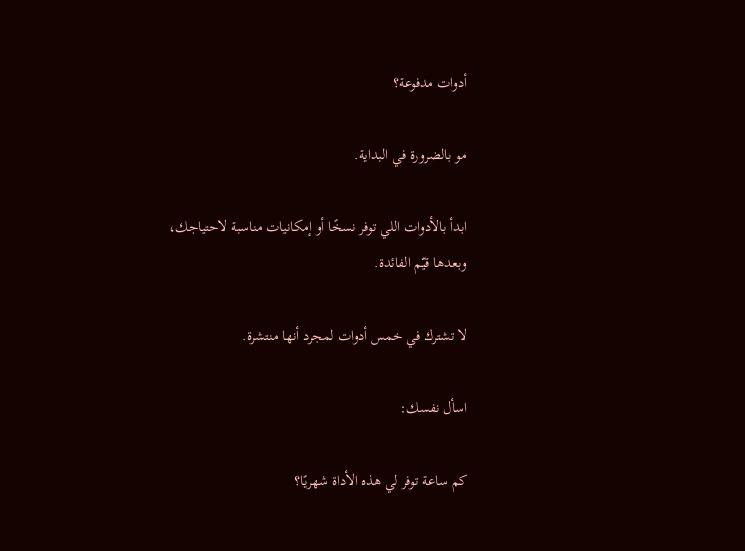أدوات مدفوعة؟

مو بالضرورة في البداية.

ابدأ بالأدوات اللي توفر نسخًا أو إمكانيات مناسبة لاحتياجك، وبعدها قيّم الفائدة.

لا تشترك في خمس أدوات لمجرد أنها منتشرة.

اسأل نفسك:

كم ساعة توفر لي هذه الأداة شهريًا؟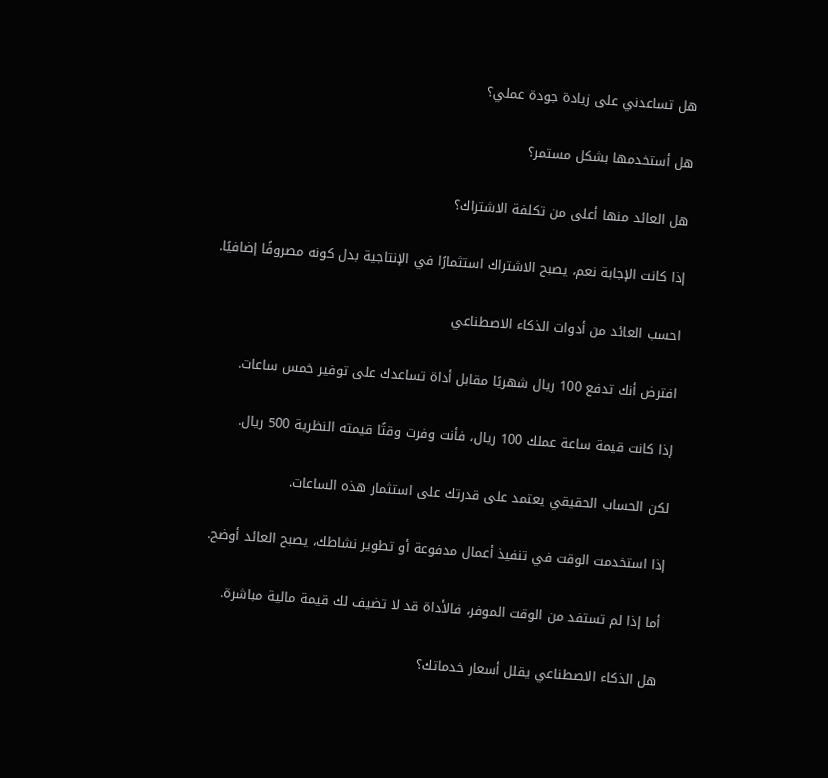هل تساعدني على زيادة جودة عملي؟

هل أستخدمها بشكل مستمر؟

هل العائد منها أعلى من تكلفة الاشتراك؟

إذا كانت الإجابة نعم، يصبح الاشتراك استثمارًا في الإنتاجية بدل كونه مصروفًا إضافيًا.

احسب العائد من أدوات الذكاء الاصطناعي

افترض أنك تدفع 100 ريال شهريًا مقابل أداة تساعدك على توفير خمس ساعات.

إذا كانت قيمة ساعة عملك 100 ريال، فأنت وفرت وقتًا قيمته النظرية 500 ريال.

لكن الحساب الحقيقي يعتمد على قدرتك على استثمار هذه الساعات.

إذا استخدمت الوقت في تنفيذ أعمال مدفوعة أو تطوير نشاطك، يصبح العائد أوضح.

أما إذا لم تستفد من الوقت الموفر، فالأداة قد لا تضيف لك قيمة مالية مباشرة.

هل الذكاء الاصطناعي يقلل أسعار خدماتك؟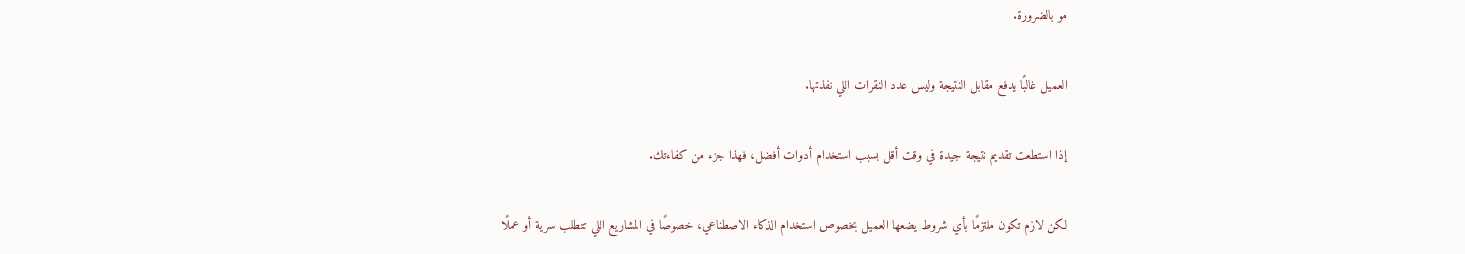مو بالضرورة.

العميل غالبًا يدفع مقابل النتيجة وليس عدد النقرات اللي نفذتها.

إذا استطعت تقديم نتيجة جيدة في وقت أقل بسبب استخدام أدوات أفضل، فهذا جزء من كفاءتك.

لكن لازم تكون ملتزمًا بأي شروط يضعها العميل بخصوص استخدام الذكاء الاصطناعي، خصوصًا في المشاريع اللي تتطلب سرية أو عملًا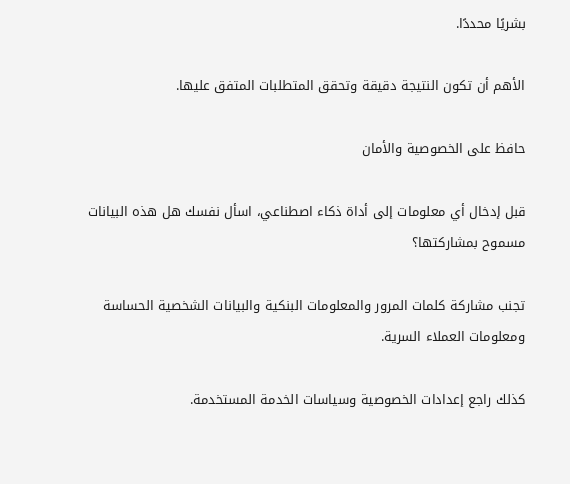بشريًا محددًا.

الأهم أن تكون النتيجة دقيقة وتحقق المتطلبات المتفق عليها.

حافظ على الخصوصية والأمان

قبل إدخال أي معلومات إلى أداة ذكاء اصطناعي، اسأل نفسك هل هذه البيانات مسموح بمشاركتها؟

تجنب مشاركة كلمات المرور والمعلومات البنكية والبيانات الشخصية الحساسة ومعلومات العملاء السرية.

كذلك راجع إعدادات الخصوصية وسياسات الخدمة المستخدمة.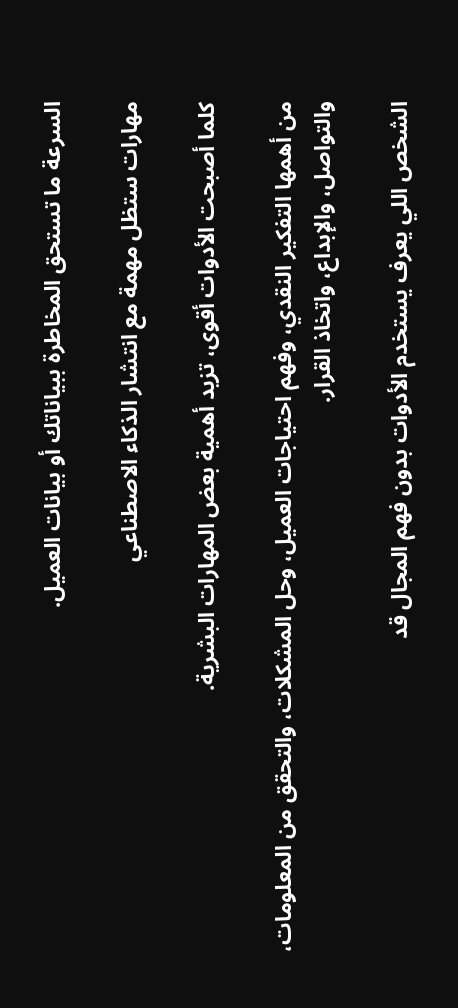السرعة ما تستحق المخاطرة ببياناتك أو بيانات العميل.

مهارات ستظل مهمة مع انتشار الذكاء الاصطناعي

كلما أصبحت الأدوات أقوى، تزيد أهمية بعض المهارات البشرية.

من أهمها التفكير النقدي، وفهم احتياجات العميل، وحل المشكلات، والتحقق من المعلومات، والتواصل، والإبداع، واتخاذ القرار.

الشخص اللي يعرف يستخدم الأدوات بدون فهم المجال قد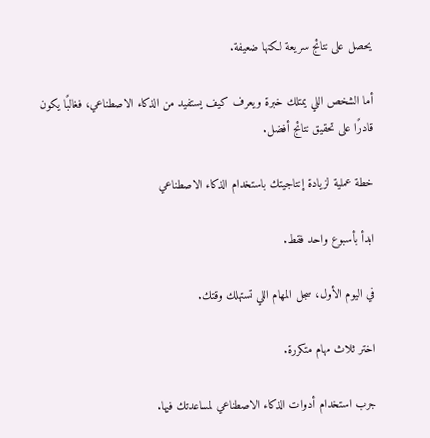يحصل على نتائج سريعة لكنها ضعيفة.

أما الشخص اللي يمتلك خبرة ويعرف كيف يستفيد من الذكاء الاصطناعي، فغالبًا يكون قادرًا على تحقيق نتائج أفضل.

خطة عملية لزيادة إنتاجيتك باستخدام الذكاء الاصطناعي

ابدأ بأسبوع واحد فقط.

في اليوم الأول، سجل المهام اللي تستهلك وقتك.

اختر ثلاث مهام متكررة.

جرب استخدام أدوات الذكاء الاصطناعي لمساعدتك فيها.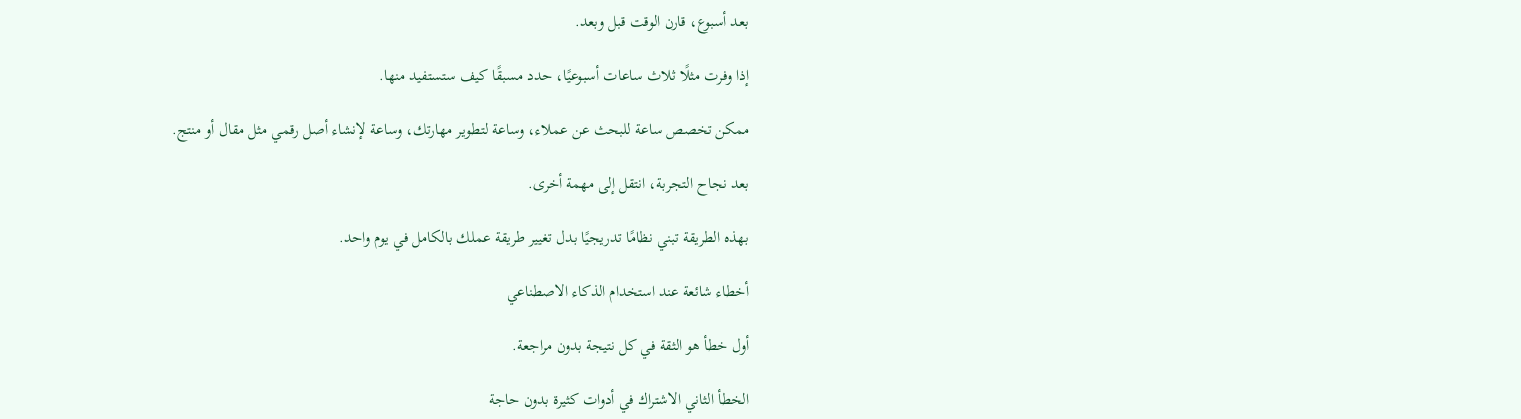بعد أسبوع، قارن الوقت قبل وبعد.

إذا وفرت مثلًا ثلاث ساعات أسبوعيًا، حدد مسبقًا كيف ستستفيد منها.

ممكن تخصص ساعة للبحث عن عملاء، وساعة لتطوير مهارتك، وساعة لإنشاء أصل رقمي مثل مقال أو منتج.

بعد نجاح التجربة، انتقل إلى مهمة أخرى.

بهذه الطريقة تبني نظامًا تدريجيًا بدل تغيير طريقة عملك بالكامل في يوم واحد.

أخطاء شائعة عند استخدام الذكاء الاصطناعي

أول خطأ هو الثقة في كل نتيجة بدون مراجعة.

الخطأ الثاني الاشتراك في أدوات كثيرة بدون حاجة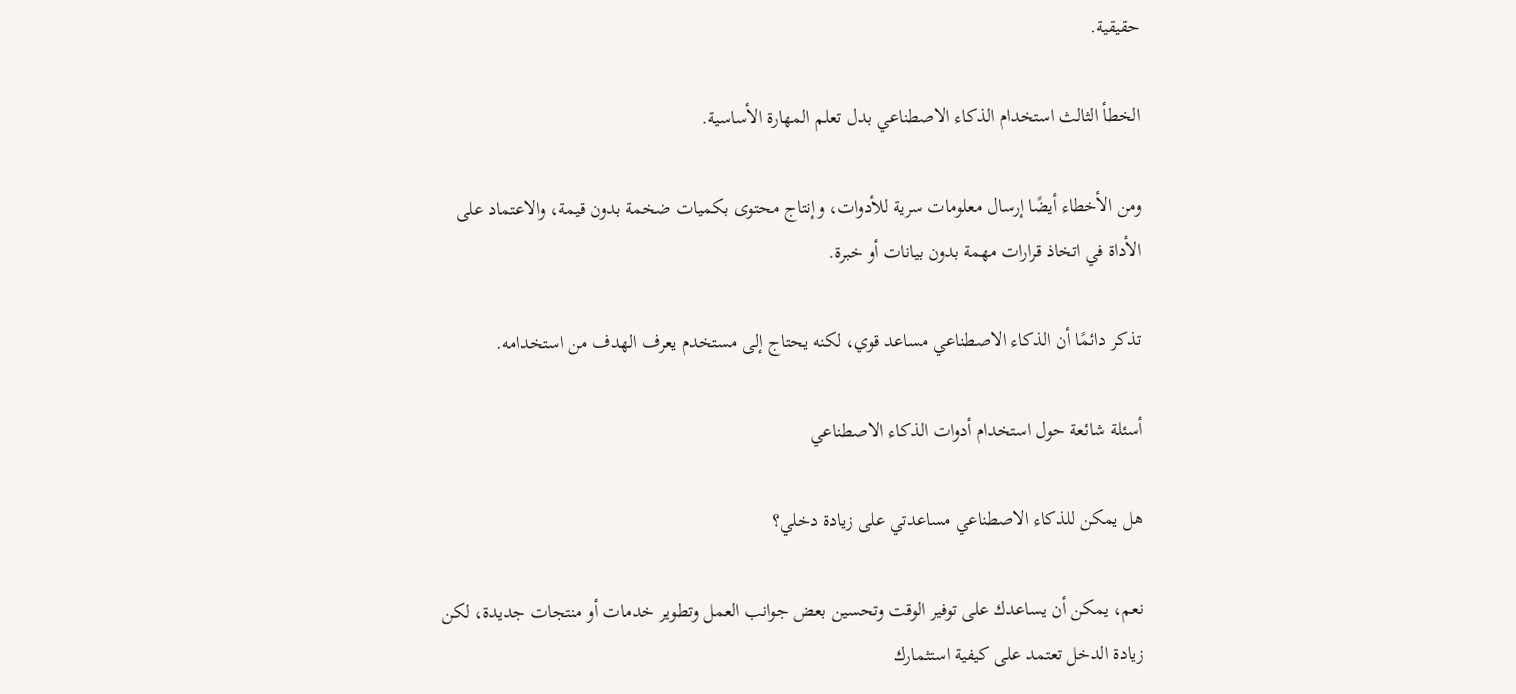حقيقية.

الخطأ الثالث استخدام الذكاء الاصطناعي بدل تعلم المهارة الأساسية.

ومن الأخطاء أيضًا إرسال معلومات سرية للأدوات، وإنتاج محتوى بكميات ضخمة بدون قيمة، والاعتماد على الأداة في اتخاذ قرارات مهمة بدون بيانات أو خبرة.

تذكر دائمًا أن الذكاء الاصطناعي مساعد قوي، لكنه يحتاج إلى مستخدم يعرف الهدف من استخدامه.

أسئلة شائعة حول استخدام أدوات الذكاء الاصطناعي

هل يمكن للذكاء الاصطناعي مساعدتي على زيادة دخلي؟

نعم، يمكن أن يساعدك على توفير الوقت وتحسين بعض جوانب العمل وتطوير خدمات أو منتجات جديدة، لكن زيادة الدخل تعتمد على كيفية استثمارك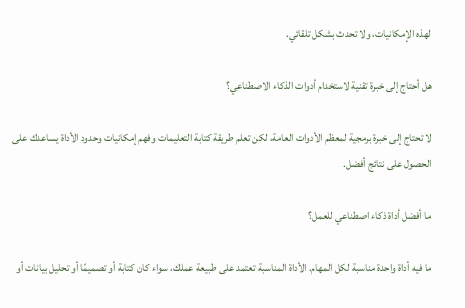لهذه الإمكانيات، ولا تحدث بشكل تلقائي.

هل أحتاج إلى خبرة تقنية لاستخدام أدوات الذكاء الاصطناعي؟

لا تحتاج إلى خبرة برمجية لمعظم الأدوات العامة، لكن تعلم طريقة كتابة التعليمات وفهم إمكانيات وحدود الأداة يساعدك على الحصول على نتائج أفضل.

ما أفضل أداة ذكاء اصطناعي للعمل؟

ما فيه أداة واحدة مناسبة لكل المهام. الأداة المناسبة تعتمد على طبيعة عملك، سواء كان كتابة أو تصميمًا أو تحليل بيانات أو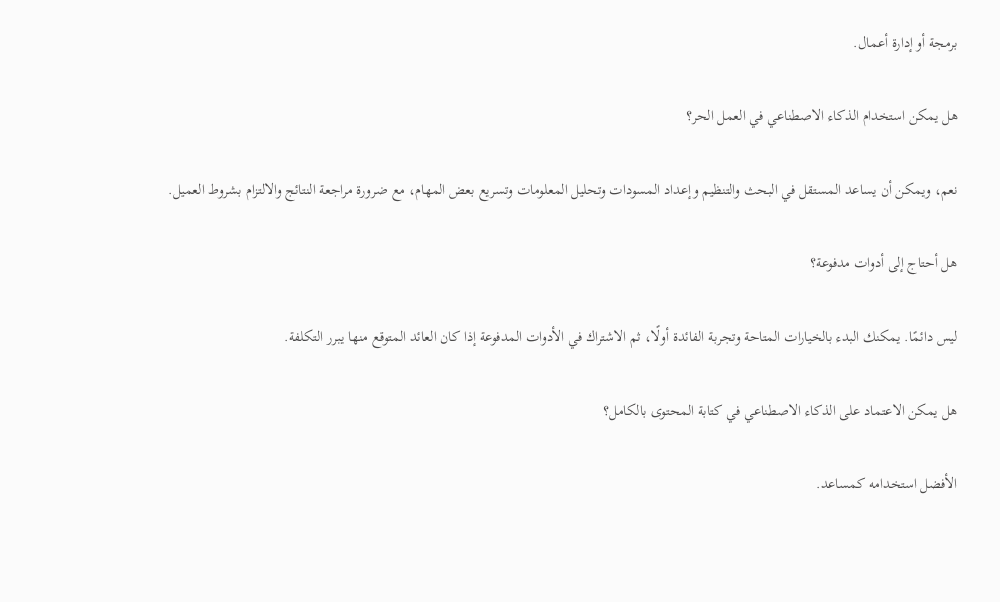برمجة أو إدارة أعمال.

هل يمكن استخدام الذكاء الاصطناعي في العمل الحر؟

نعم، ويمكن أن يساعد المستقل في البحث والتنظيم وإعداد المسودات وتحليل المعلومات وتسريع بعض المهام، مع ضرورة مراجعة النتائج والالتزام بشروط العميل.

هل أحتاج إلى أدوات مدفوعة؟

ليس دائمًا. يمكنك البدء بالخيارات المتاحة وتجربة الفائدة أولًا، ثم الاشتراك في الأدوات المدفوعة إذا كان العائد المتوقع منها يبرر التكلفة.

هل يمكن الاعتماد على الذكاء الاصطناعي في كتابة المحتوى بالكامل؟

الأفضل استخدامه كمساعد.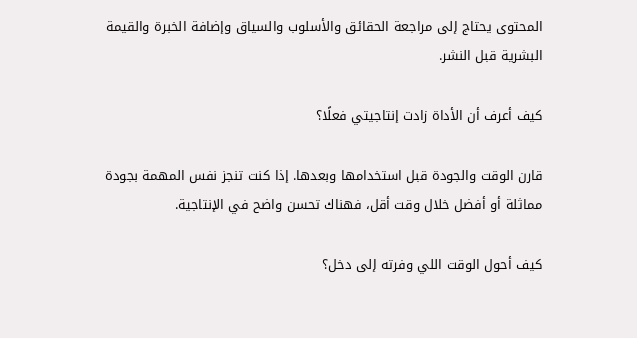المحتوى يحتاج إلى مراجعة الحقائق والأسلوب والسياق وإضافة الخبرة والقيمة البشرية قبل النشر.

كيف أعرف أن الأداة زادت إنتاجيتي فعلًا؟

قارن الوقت والجودة قبل استخدامها وبعدها. إذا كنت تنجز نفس المهمة بجودة مماثلة أو أفضل خلال وقت أقل، فهناك تحسن واضح في الإنتاجية.

كيف أحول الوقت اللي وفرته إلى دخل؟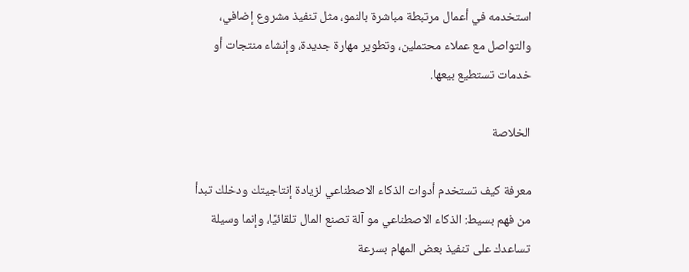استخدمه في أعمال مرتبطة مباشرة بالنمو، مثل تنفيذ مشروع إضافي، والتواصل مع عملاء محتملين، وتطوير مهارة جديدة، وإنشاء منتجات أو خدمات تستطيع بيعها.

الخلاصة

معرفة كيف تستخدم أدوات الذكاء الاصطناعي لزيادة إنتاجيتك ودخلك تبدأ من فهم بسيط: الذكاء الاصطناعي مو آلة تصنع المال تلقائيًا، وإنما وسيلة تساعدك على تنفيذ بعض المهام بسرعة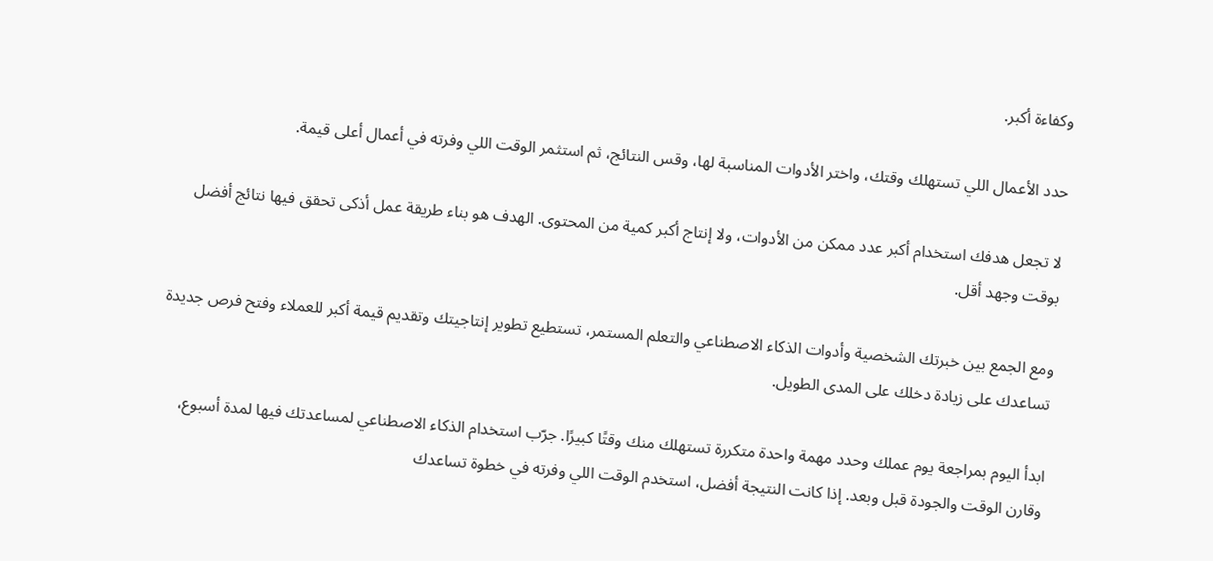وكفاءة أكبر.

حدد الأعمال اللي تستهلك وقتك، واختر الأدوات المناسبة لها، وقس النتائج، ثم استثمر الوقت اللي وفرته في أعمال أعلى قيمة.

لا تجعل هدفك استخدام أكبر عدد ممكن من الأدوات، ولا إنتاج أكبر كمية من المحتوى. الهدف هو بناء طريقة عمل أذكى تحقق فيها نتائج أفضل بوقت وجهد أقل.

ومع الجمع بين خبرتك الشخصية وأدوات الذكاء الاصطناعي والتعلم المستمر، تستطيع تطوير إنتاجيتك وتقديم قيمة أكبر للعملاء وفتح فرص جديدة تساعدك على زيادة دخلك على المدى الطويل.

ابدأ اليوم بمراجعة يوم عملك وحدد مهمة واحدة متكررة تستهلك منك وقتًا كبيرًا. جرّب استخدام الذكاء الاصطناعي لمساعدتك فيها لمدة أسبوع، وقارن الوقت والجودة قبل وبعد. إذا كانت النتيجة أفضل، استخدم الوقت اللي وفرته في خطوة تساعدك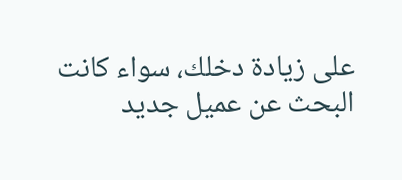على زيادة دخلك، سواء كانت البحث عن عميل جديد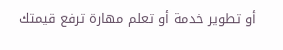أو تطوير خدمة أو تعلم مهارة ترفع قيمتك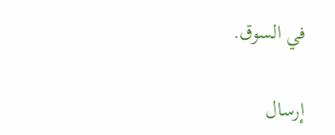في السوق.

إرسال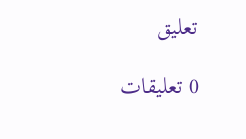تعليق

0 تعليقات